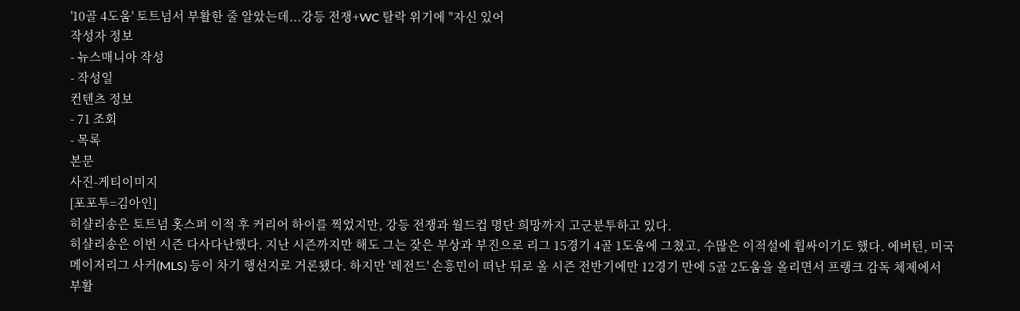'10골 4도움' 토트넘서 부활한 줄 알았는데...강등 전쟁+WC 탈락 위기에 "자신 있어
작성자 정보
- 뉴스매니아 작성
- 작성일
컨텐츠 정보
- 71 조회
- 목록
본문
사진-게티이미지
[포포투=김아인]
히샬리송은 토트넘 홋스퍼 이적 후 커리어 하이를 찍었지만, 강등 전쟁과 월드컵 명단 희망까지 고군분투하고 있다.
히샬리송은 이번 시즌 다사다난했다. 지난 시즌까지만 해도 그는 잦은 부상과 부진으로 리그 15경기 4골 1도움에 그쳤고, 수많은 이적설에 휩싸이기도 했다. 에버턴, 미국 메이저리그 사커(MLS) 등이 차기 행선지로 거론됐다. 하지만 '레전드' 손흥민이 떠난 뒤로 올 시즌 전반기에만 12경기 만에 5골 2도움을 올리면서 프랭크 감독 체제에서 부활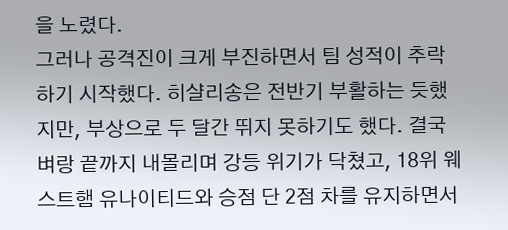을 노렸다.
그러나 공격진이 크게 부진하면서 팀 성적이 추락하기 시작했다. 히샬리송은 전반기 부활하는 듯했지만, 부상으로 두 달간 뛰지 못하기도 했다. 결국 벼랑 끝까지 내몰리며 강등 위기가 닥쳤고, 18위 웨스트햄 유나이티드와 승점 단 2점 차를 유지하면서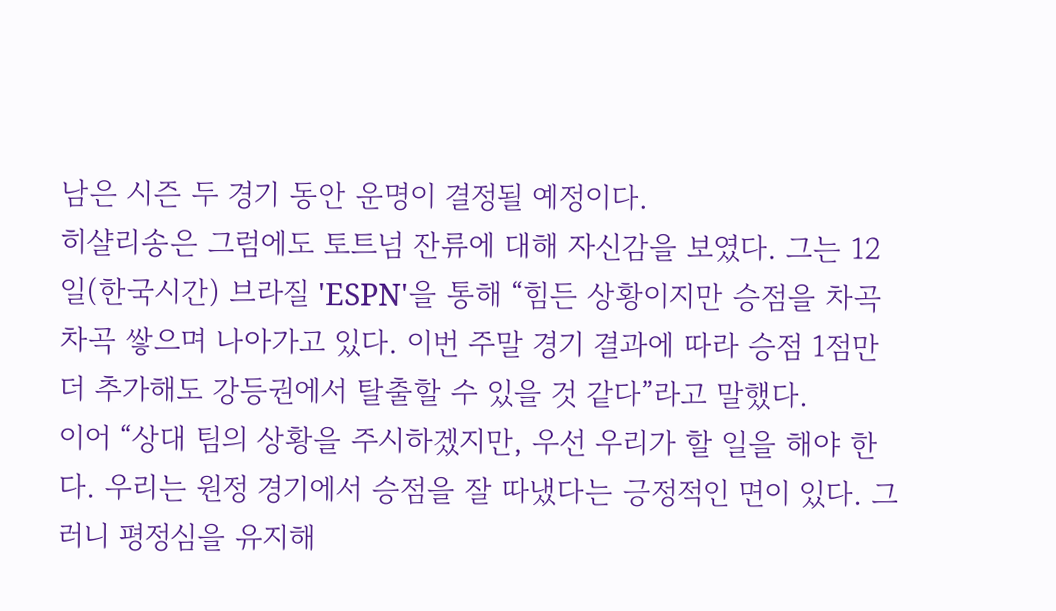남은 시즌 두 경기 동안 운명이 결정될 예정이다.
히샬리송은 그럼에도 토트넘 잔류에 대해 자신감을 보였다. 그는 12일(한국시간) 브라질 'ESPN'을 통해 “힘든 상황이지만 승점을 차곡차곡 쌓으며 나아가고 있다. 이번 주말 경기 결과에 따라 승점 1점만 더 추가해도 강등권에서 탈출할 수 있을 것 같다”라고 말했다.
이어 “상대 팀의 상황을 주시하겠지만, 우선 우리가 할 일을 해야 한다. 우리는 원정 경기에서 승점을 잘 따냈다는 긍정적인 면이 있다. 그러니 평정심을 유지해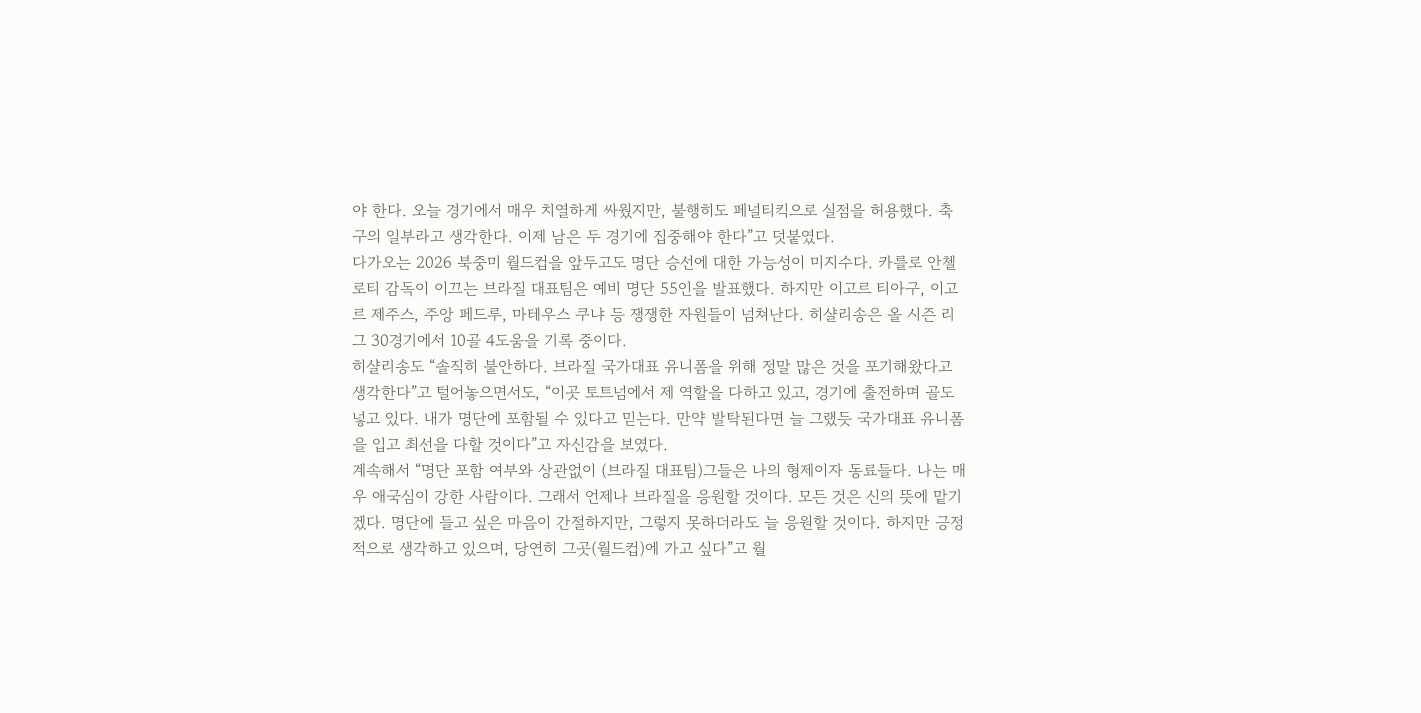야 한다. 오늘 경기에서 매우 치열하게 싸웠지만, 불행히도 페널티킥으로 실점을 허용했다. 축구의 일부라고 생각한다. 이제 남은 두 경기에 집중해야 한다”고 덧붙였다.
다가오는 2026 북중미 월드컵을 앞두고도 명단 승선에 대한 가능성이 미지수다. 카를로 안첼로티 감독이 이끄는 브라질 대표팀은 예비 명단 55인을 발표했다. 하지만 이고르 티아구, 이고르 제주스, 주앙 페드루, 마테우스 쿠냐 등 쟁쟁한 자원들이 넘쳐난다. 히샬리송은 올 시즌 리그 30경기에서 10골 4도움을 기록 중이다.
히샬리송도 “솔직히 불안하다. 브라질 국가대표 유니폼을 위해 정말 많은 것을 포기해왔다고 생각한다”고 털어놓으면서도, “이곳 토트넘에서 제 역할을 다하고 있고, 경기에 출전하며 골도 넣고 있다. 내가 명단에 포함될 수 있다고 믿는다. 만약 발탁된다면 늘 그랬듯 국가대표 유니폼을 입고 최선을 다할 것이다”고 자신감을 보였다.
계속해서 “명단 포함 여부와 상관없이 (브라질 대표팀)그들은 나의 형제이자 동료들다. 나는 매우 애국심이 강한 사람이다. 그래서 언제나 브라질을 응원할 것이다. 모든 것은 신의 뜻에 맡기겠다. 명단에 들고 싶은 마음이 간절하지만, 그렇지 못하더라도 늘 응원할 것이다. 하지만 긍정적으로 생각하고 있으며, 당연히 그곳(월드컵)에 가고 싶다”고 월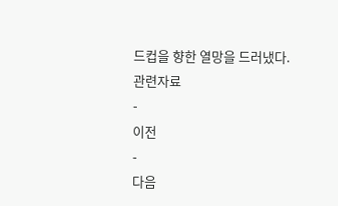드컵을 향한 열망을 드러냈다.
관련자료
-
이전
-
다음